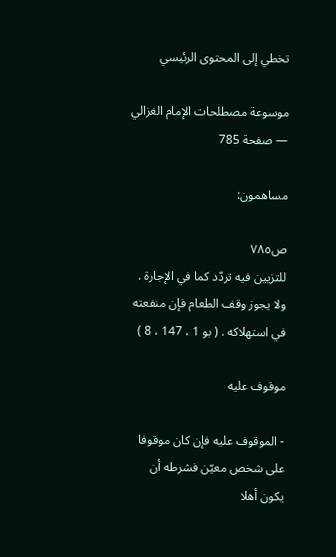تخطي إلى المحتوى الرئيسي

موسوعة مصطلحات الإمام الغزالي — صفحة 785

مساهمون:

ص٧٨٥
للتزيين فيه تردّد كما في الإجارة . ولا يجوز وقف الطعام فإن منفعته في استهلاكه . ( بو 1 ، 147 ، 8 )

موقوف عليه

- الموقوف عليه فإن كان موقوفا على شخص معيّن فشرطه أن يكون أهلا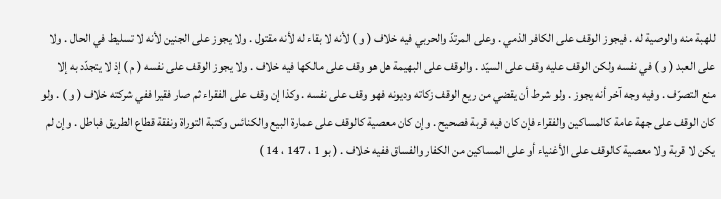للهبة منه والوصية له . فيجوز الوقف على الكافر الذمي . وعلى المرتدّ والحربي فيه خلاف ( و ) لأنه لا بقاء له لأنه مقتول . ولا يجوز على الجنين لأنه لا تسليط في الحال . ولا على العبد ( و ) في نفسه ولكن الوقف عليه وقف على السيّد . والوقف على البهيمة هل هو وقف على مالكها فيه خلاف . ولا يجوز الوقف على نفسه ( م ) إذ لا يتجدّد به إلا منع التصرّف . وفيه وجه آخر أنه يجوز . ولو شرط أن يقضي من ريع الوقف زكاته وديونه فهو وقف على نفسه . وكذا إن وقف على الفقراء ثم صار فقيرا ففي شركته خلاف ( و ) . ولو كان الوقف على جهة عامة كالمساكين والفقراء فإن كان فيه قربة فصحيح . وإن كان معصية كالوقف على عمارة البيع والكنائس وكتبة التوراة ونفقة قطاع الطريق فباطل . وإن لم يكن لا قربة ولا معصية كالوقف على الأغنياء أو على المساكين من الكفار والفساق ففيه خلاف . ( بو 1 ، 147 ، 14 )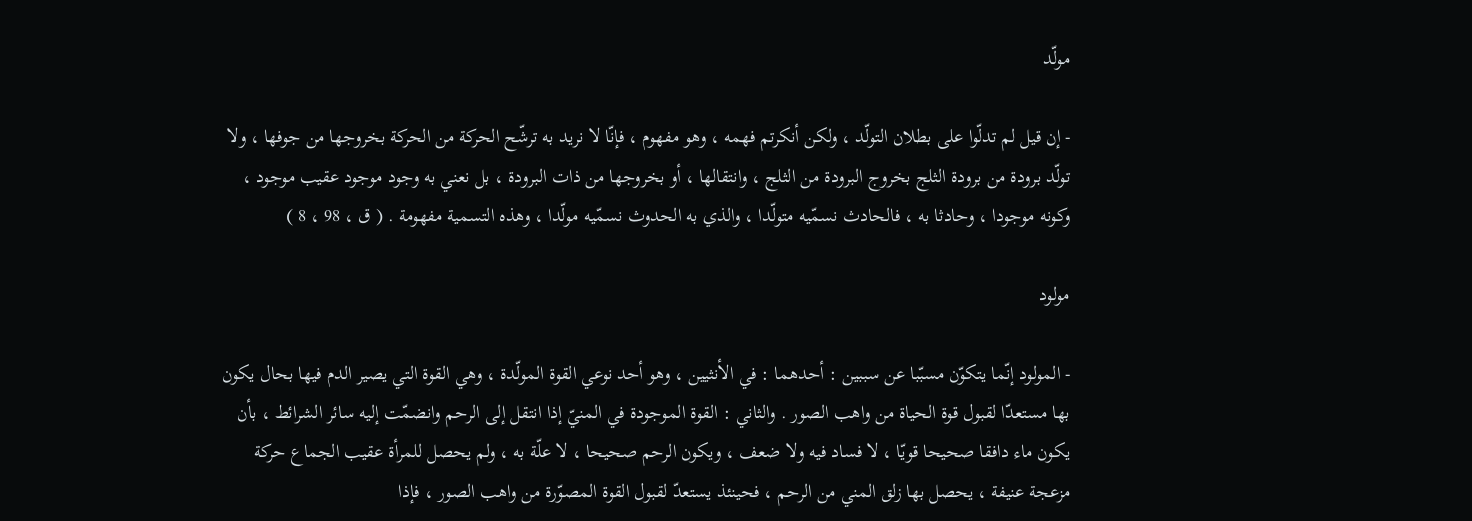مولّد

- إن قيل لم تدلّوا على بطلان التولّد ، ولكن أنكرتم فهمه ، وهو مفهوم ، فإنّا لا نريد به ترشّح الحركة من الحركة بخروجها من جوفها ، ولا تولّد برودة من برودة الثلج بخروج البرودة من الثلج ، وانتقالها ، أو بخروجها من ذات البرودة ، بل نعني به وجود موجود عقيب موجود ، وكونه موجودا ، وحادثا به ، فالحادث نسمّيه متولّدا ، والذي به الحدوث نسمّيه مولّدا ، وهذه التسمية مفهومة . ( ق ، 98 ، 8 )

مولود

- المولود إنّما يتكوّن مسبّبا عن سببين : أحدهما : في الأنثيين ، وهو أحد نوعي القوة المولّدة ، وهي القوة التي يصير الدم فيها بحال يكون بها مستعدّا لقبول قوة الحياة من واهب الصور . والثاني : القوة الموجودة في المنيّ إذا انتقل إلى الرحم وانضمّت إليه سائر الشرائط ، بأن يكون ماء دافقا صحيحا قويّا ، لا فساد فيه ولا ضعف ، ويكون الرحم صحيحا ، لا علّة به ، ولم يحصل للمرأة عقيب الجماع حركة مزعجة عنيفة ، يحصل بها زلق المني من الرحم ، فحينئذ يستعدّ لقبول القوة المصوّرة من واهب الصور ، فإذا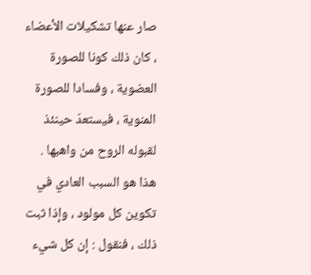صار عنها تشكيلات الأعضاء ، كان ذلك كونا للصورة العضوية ، وفسادا للصورة المنوية ، فيستعدّ حينئذ لقبوله الروح من واهبها . هذا هو السبب العادي في تكوين كل مولود ، وإذا ثبت ذلك ، فنقول : إن كل شيء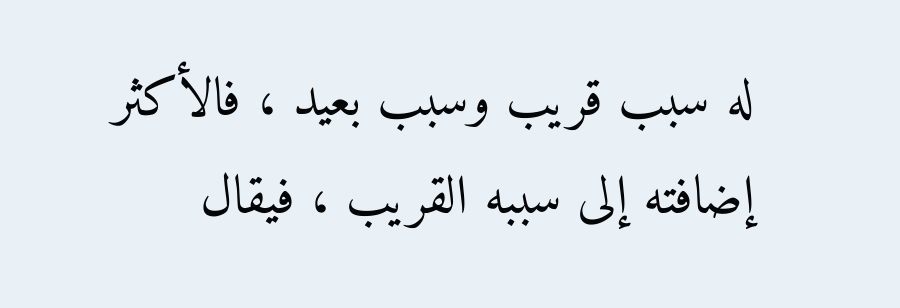له سبب قريب وسبب بعيد ، فالأكثر إضافته إلى سببه القريب ، فيقال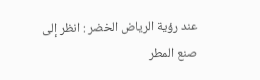عند رؤية الرياض الخضر : انظر إلى صنع المطر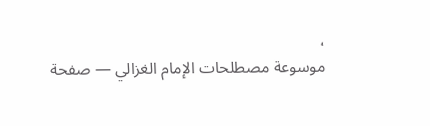،
موسوعة مصطلحات الإمام الغزالي — صفحة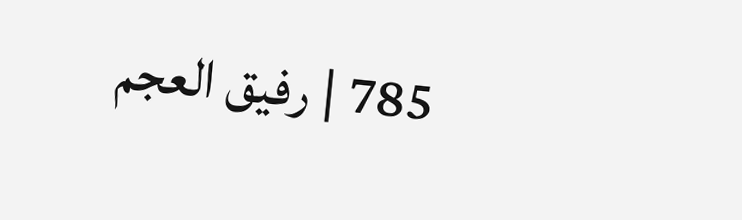785 | رفيق العجم